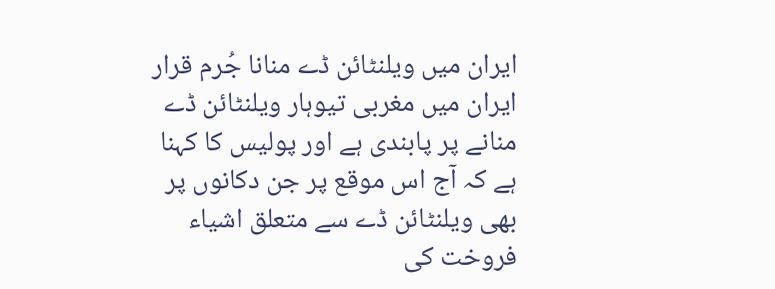ایران میں ویلنٹائن ڈے منانا جُرم قرار
ایران میں مغربی تیوہار ویلنٹائن ڈے منانے پر پابندی ہے اور پولیس کا کہنا ہے کہ آج اس موقع پر جن دکانوں پر بھی ویلنٹائن ڈے سے متعلق اشیاء فروخت کی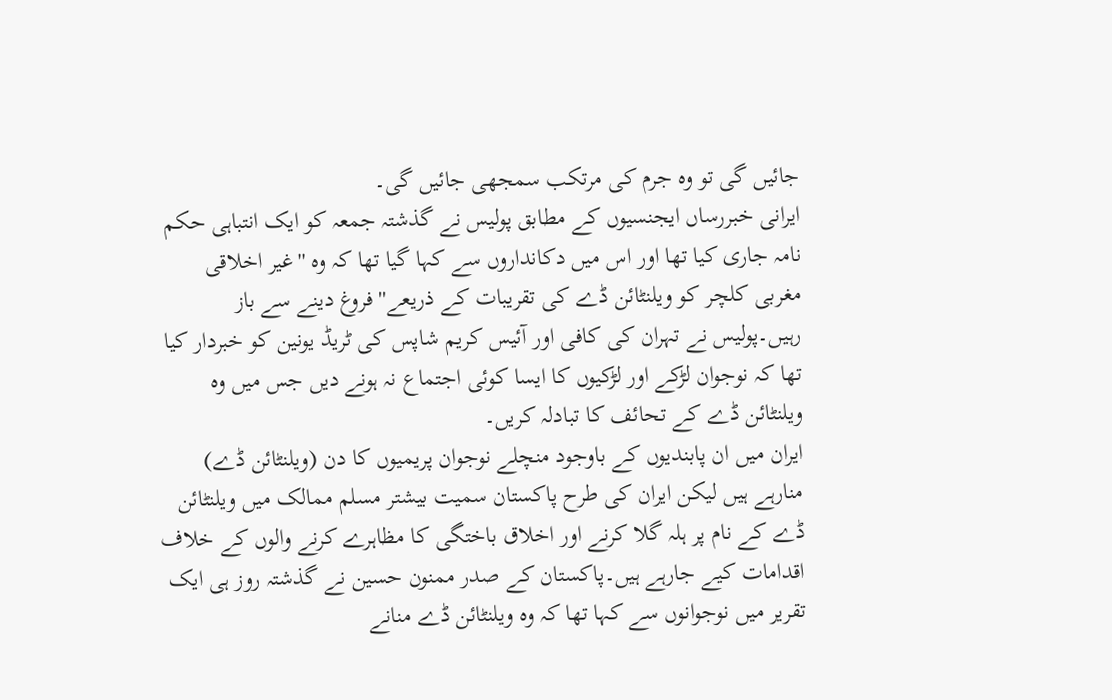جائیں گی تو وہ جرم کی مرتکب سمجھی جائیں گی۔
ایرانی خبررساں ایجنسیوں کے مطابق پولیس نے گذشتہ جمعہ کو ایک انتباہی حکم نامہ جاری کیا تھا اور اس میں دکانداروں سے کہا گیا تھا کہ وہ ''غیر اخلاقی مغربی کلچر کو ویلنٹائن ڈے کی تقریبات کے ذریعے'' فروغ دینے سے باز رہیں۔پولیس نے تہران کی کافی اور آئیس کریم شاپس کی ٹریڈ یونین کو خبردار کیا تھا کہ نوجوان لڑکے اور لڑکیوں کا ایسا کوئی اجتماع نہ ہونے دیں جس میں وہ ویلنٹائن ڈے کے تحائف کا تبادلہ کریں۔
ایران میں ان پابندیوں کے باوجود منچلے نوجوان پریمیوں کا دن (ویلنٹائن ڈے) منارہے ہیں لیکن ایران کی طرح پاکستان سمیت بیشتر مسلم ممالک میں ویلنٹائن ڈے کے نام پر ہلہ گلا کرنے اور اخلاق باختگی کا مظاہرے کرنے والوں کے خلاف اقدامات کیے جارہے ہیں۔پاکستان کے صدر ممنون حسین نے گذشتہ روز ہی ایک تقریر میں نوجوانوں سے کہا تھا کہ وہ ویلنٹائن ڈے منانے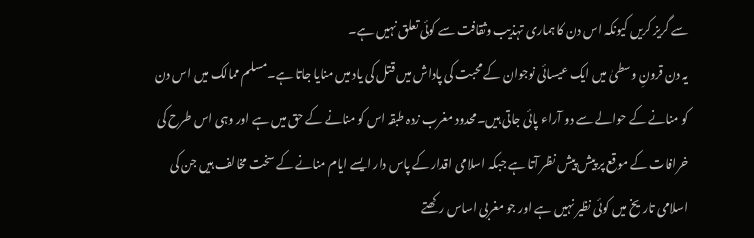سے گریز کریں کیونکہ اس دن کا ہماری تہذیب وثقافت سے کوئی تعلق نہیں ہے۔
یہ دن قرونِ وسطیٰ میں ایک عیسائی نوجوان کے محبت کی پاداش میں قتل کی یاد میں منایا جاتا ہے۔مسلم ممالک میں اس دن کو منانے کے حوالے سے دو آراء پائی جاتی ہیں۔محدود مغرب زدہ طبقہ اس کو منانے کے حق میں ہے اور وہی اس طرح کی خرافات کے موقع پر پیش پیش نظر آتا ہے جبکہ اسلامی اقدار کے پاس دار ایسے ایام منانے کے سخت مخالف ہیں جن کی اسلامی تاریخ میں کوئی نظیر نہیں ہے اور جو مغربی اساس رکھتے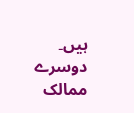ہیں۔
دوسرے ممالک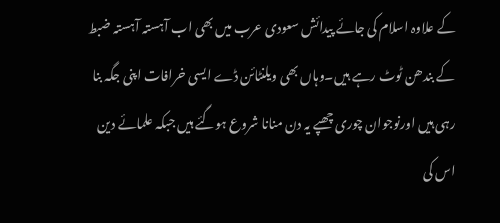کے علاوہ اسلام کی جائے پیدائش سعودی عرب میں بھی اب آہستہ آہستہ ضبط کے بندھن ٹوٹ رہے ہیں۔وہاں بھی ویلنٹائن ڈے ایسی خرافات اپنی جگہ بنا رہی ہیں اورنوجوان چوری چھپے یہ دن منانا شروع ہوگئے ہیں جبکہ علمائے دین اس کی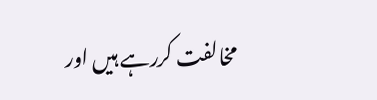مخالفت کررہے ہیں اور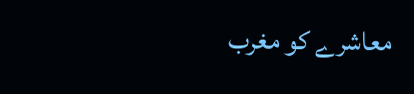معاشرے کو مغرب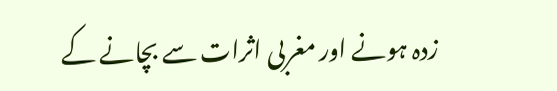زدہ ہونے اور مغربی اثرات سے بچانے کے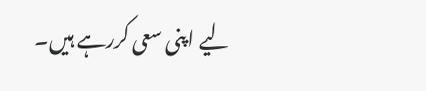لیے اپنی سعی کررہے ہیں۔